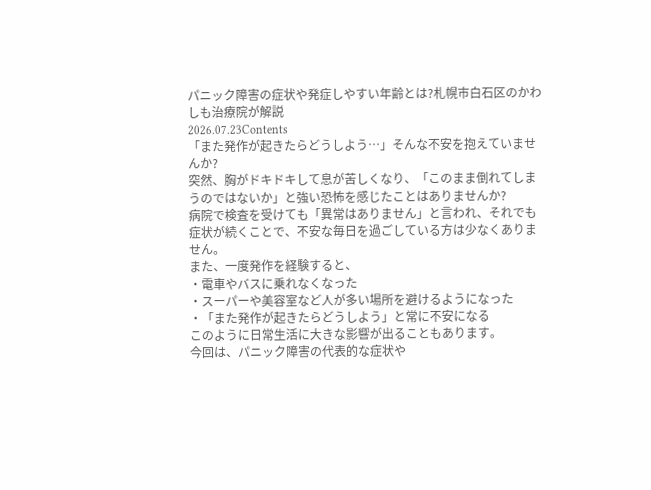パニック障害の症状や発症しやすい年齢とは?札幌市白石区のかわしも治療院が解説
2026.07.23Contents
「また発作が起きたらどうしよう…」そんな不安を抱えていませんか?
突然、胸がドキドキして息が苦しくなり、「このまま倒れてしまうのではないか」と強い恐怖を感じたことはありませんか?
病院で検査を受けても「異常はありません」と言われ、それでも症状が続くことで、不安な毎日を過ごしている方は少なくありません。
また、一度発作を経験すると、
・電車やバスに乗れなくなった
・スーパーや美容室など人が多い場所を避けるようになった
・「また発作が起きたらどうしよう」と常に不安になる
このように日常生活に大きな影響が出ることもあります。
今回は、パニック障害の代表的な症状や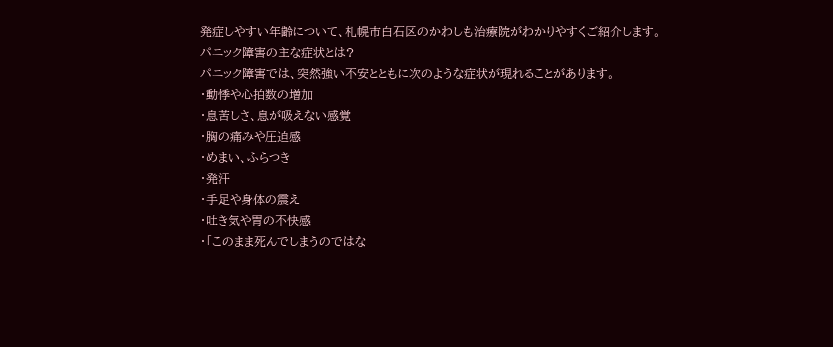発症しやすい年齢について、札幌市白石区のかわしも治療院がわかりやすくご紹介します。
パニック障害の主な症状とは?
パニック障害では、突然強い不安とともに次のような症状が現れることがあります。
・動悸や心拍数の増加
・息苦しさ、息が吸えない感覚
・胸の痛みや圧迫感
・めまい、ふらつき
・発汗
・手足や身体の震え
・吐き気や胃の不快感
・「このまま死んでしまうのではな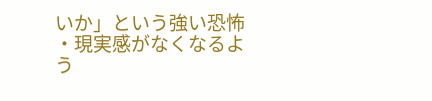いか」という強い恐怖
・現実感がなくなるよう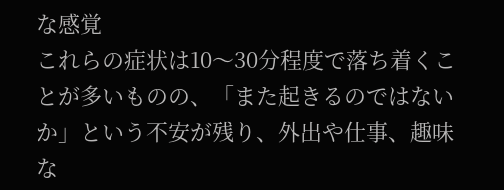な感覚
これらの症状は10〜30分程度で落ち着くことが多いものの、「また起きるのではないか」という不安が残り、外出や仕事、趣味な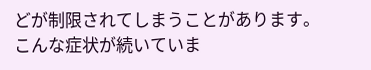どが制限されてしまうことがあります。
こんな症状が続いていま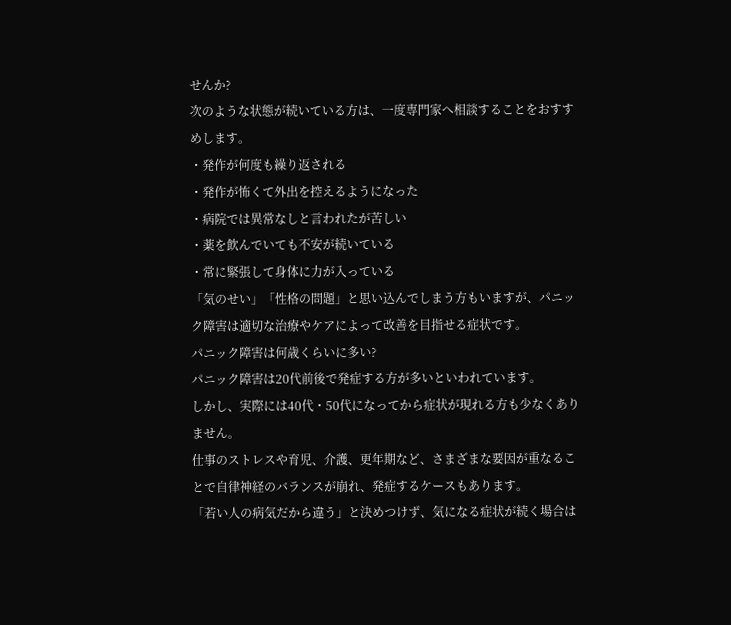せんか?
次のような状態が続いている方は、一度専門家へ相談することをおすすめします。
・発作が何度も繰り返される
・発作が怖くて外出を控えるようになった
・病院では異常なしと言われたが苦しい
・薬を飲んでいても不安が続いている
・常に緊張して身体に力が入っている
「気のせい」「性格の問題」と思い込んでしまう方もいますが、パニック障害は適切な治療やケアによって改善を目指せる症状です。
パニック障害は何歳くらいに多い?
パニック障害は20代前後で発症する方が多いといわれています。
しかし、実際には40代・50代になってから症状が現れる方も少なくありません。
仕事のストレスや育児、介護、更年期など、さまざまな要因が重なることで自律神経のバランスが崩れ、発症するケースもあります。
「若い人の病気だから違う」と決めつけず、気になる症状が続く場合は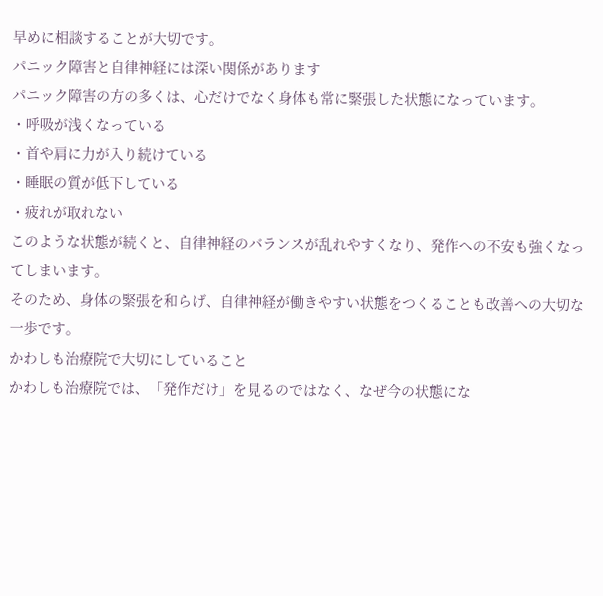早めに相談することが大切です。
パニック障害と自律神経には深い関係があります
パニック障害の方の多くは、心だけでなく身体も常に緊張した状態になっています。
・呼吸が浅くなっている
・首や肩に力が入り続けている
・睡眠の質が低下している
・疲れが取れない
このような状態が続くと、自律神経のバランスが乱れやすくなり、発作への不安も強くなってしまいます。
そのため、身体の緊張を和らげ、自律神経が働きやすい状態をつくることも改善への大切な一歩です。
かわしも治療院で大切にしていること
かわしも治療院では、「発作だけ」を見るのではなく、なぜ今の状態にな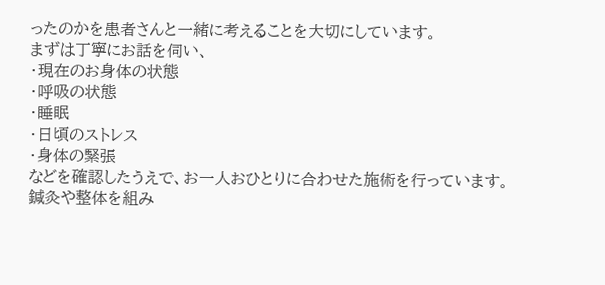ったのかを患者さんと一緒に考えることを大切にしています。
まずは丁寧にお話を伺い、
・現在のお身体の状態
・呼吸の状態
・睡眠
・日頃のストレス
・身体の緊張
などを確認したうえで、お一人おひとりに合わせた施術を行っています。
鍼灸や整体を組み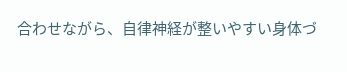合わせながら、自律神経が整いやすい身体づ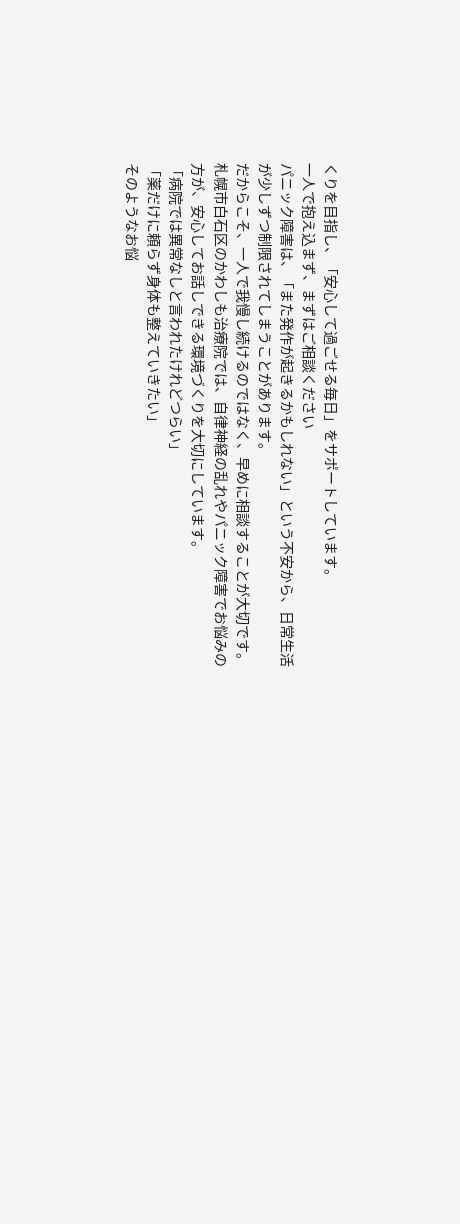くりを目指し、「安心して過ごせる毎日」をサポートしています。
一人で抱え込まず、まずはご相談ください
パニック障害は、「また発作が起きるかもしれない」という不安から、日常生活が少しずつ制限されてしまうことがあります。
だからこそ、一人で我慢し続けるのではなく、早めに相談することが大切です。
札幌市白石区のかわしも治療院では、自律神経の乱れやパニック障害でお悩みの方が、安心してお話しできる環境づくりを大切にしています。
「病院では異常なしと言われたけれどつらい」
「薬だけに頼らず身体も整えていきたい」
そのようなお悩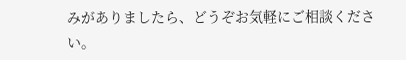みがありましたら、どうぞお気軽にご相談ください。